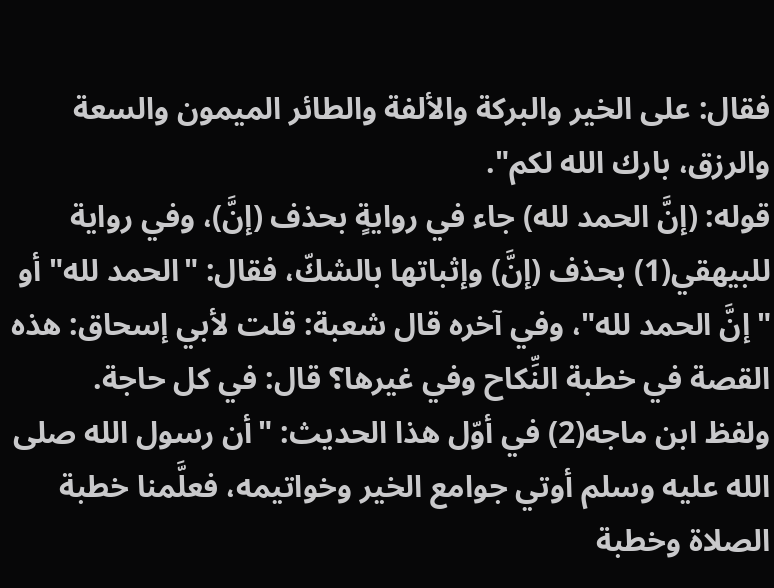فقال: على الخير والبركة والألفة والطائر الميمون والسعة والرزق، بارك الله لكم".
قوله: (إنَّ الحمد لله) جاء في روايةٍ بحذف (إنَّ)، وفي رواية للبيهقي(1) بحذف (إنَّ) وإثباتها بالشكّ، فقال: "الحمد لله" أو "إنَّ الحمد لله"، وفي آخره قال شعبة: قلت لأبي إسحاق: هذه القصة في خطبة النِّكاح وفي غيرها؟ قال: في كل حاجة.
ولفظ ابن ماجه(2) في أوّل هذا الحديث: "أن رسول الله صلى الله عليه وسلم أوتي جوامع الخير وخواتيمه، فعلَّمنا خطبة الصلاة وخطبة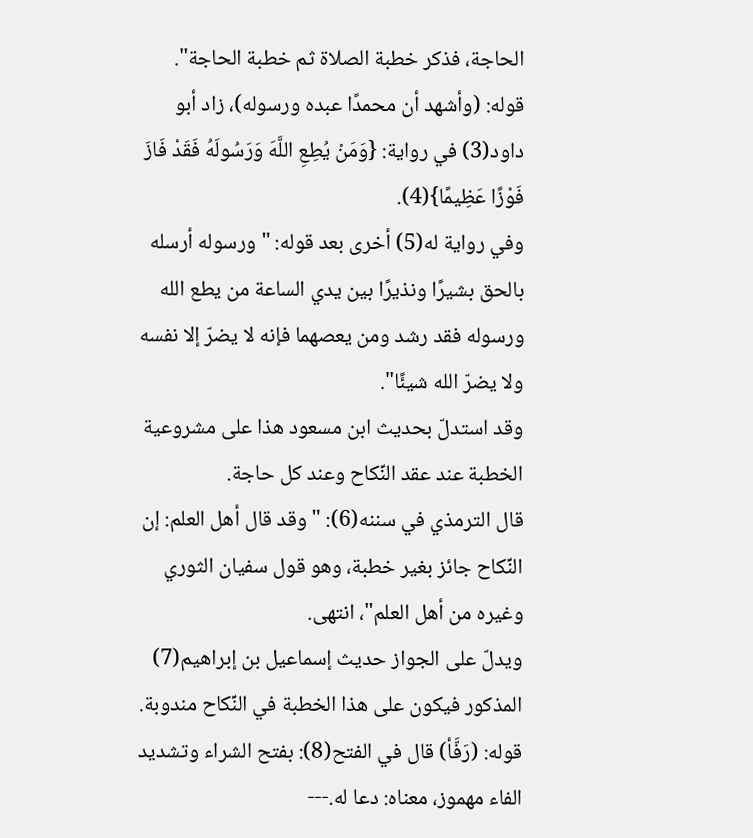الحاجة، فذكر خطبة الصلاة ثم خطبة الحاجة".
قوله: (وأشهد أن محمدًا عبده ورسوله)، زاد أبو داود(3) في رواية: {وَمَنْ يُطِعِ اللَّهَ وَرَسُولَهُ فَقَدْ فَازَ فَوْزًا عَظِيمًا}(4).
وفي رواية له(5) أخرى بعد قوله: "ورسوله أرسله بالحق بشيرًا ونذيرًا بين يدي الساعة من يطع الله ورسوله فقد رشد ومن يعصهما فإنه لا يضرّ إلا نفسه ولا يضرّ الله شيئًا".
وقد استدلّ بحديث ابن مسعود هذا على مشروعية الخطبة عند عقد النِّكاح وعند كل حاجة.
قال الترمذي في سننه(6): "وقد قال أهل العلم: إن النِّكاح جائز بغير خطبة، وهو قول سفيان الثوري وغيره من أهل العلم"، انتهى.
ويدلّ على الجواز حديث إسماعيل بن إبراهيم(7) المذكور فيكون على هذا الخطبة في النِّكاح مندوبة.
قوله: (رَفَّأ) قال في الفتح(8): بفتح الشراء وتشديد الفاء مهموز، معناه: دعا له.---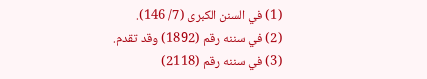(1) في السنن الكبرى (7/ 146).
(2) في سننه رقم (1892) وقد تقدم.
(3) في سننه رقم (2118)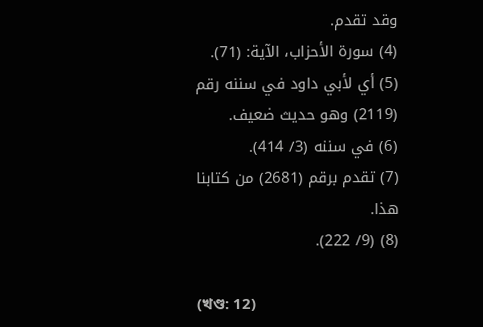وقد تقدم.
(4) سورة الأحزاب، الآية: (71).
(5) أي لأبي داود في سننه رقم (2119) وهو حديث ضعيف.
(6) في سننه (3/ 414).
(7) تقدم برقم (2681) من كتابنا هذا.
(8) (9/ 222).

(খণ্ড: 12)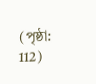(পৃষ্ঠা: 112)